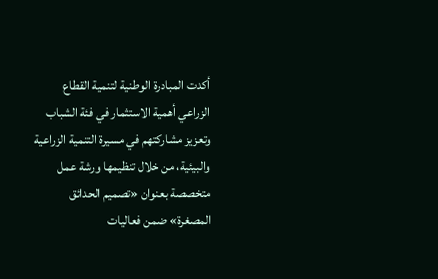أكدت المبادرة الوطنية لتنمية القطاع الزراعي أهمية الاستثمار في فئة الشباب وتعزيز مشاركتهم في مسيرة التنمية الزراعية والبيئية، من خلال تنظيمها ورشة عمل متخصصة بعنوان «تصميم الحدائق المصغرة» ضمن فعاليات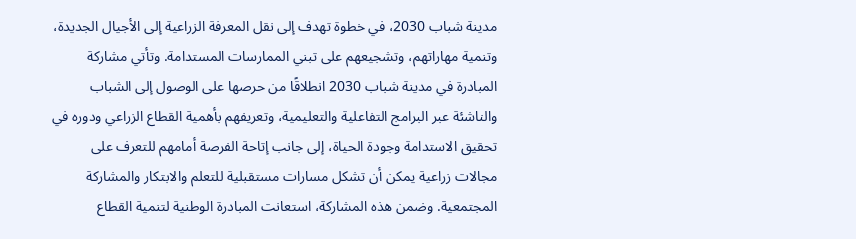مدينة شباب 2030، في خطوة تهدف إلى نقل المعرفة الزراعية إلى الأجيال الجديدة، وتنمية مهاراتهم، وتشجيعهم على تبني الممارسات المستدامة. وتأتي مشاركة المبادرة في مدينة شباب 2030 انطلاقًا من حرصها على الوصول إلى الشباب والناشئة عبر البرامج التفاعلية والتعليمية، وتعريفهم بأهمية القطاع الزراعي ودوره في تحقيق الاستدامة وجودة الحياة، إلى جانب إتاحة الفرصة أمامهم للتعرف على مجالات زراعية يمكن أن تشكل مسارات مستقبلية للتعلم والابتكار والمشاركة المجتمعية. وضمن هذه المشاركة، استعانت المبادرة الوطنية لتنمية القطاع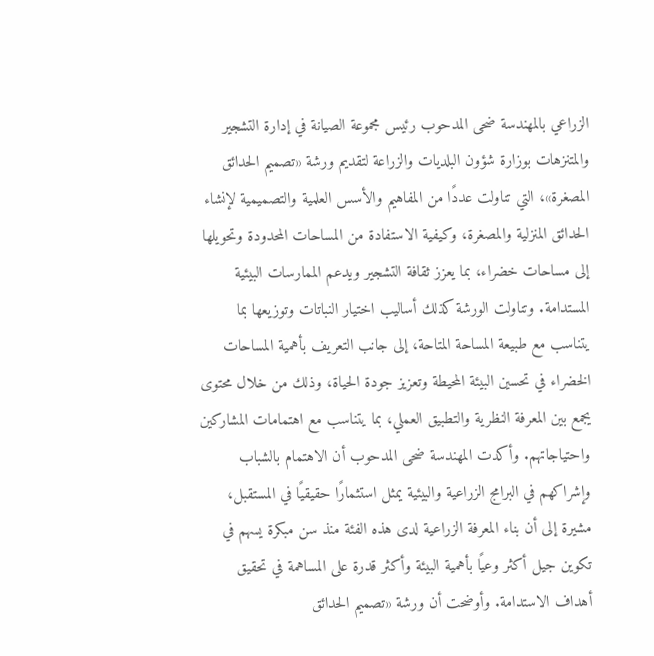الزراعي بالمهندسة ضحى المدحوب رئيس مجموعة الصيانة في إدارة التشجير والمتنزهات بوزارة شؤون البلديات والزراعة لتقديم ورشة «تصميم الحدائق المصغرة»، التي تناولت عددًا من المفاهيم والأسس العلمية والتصميمية لإنشاء الحدائق المنزلية والمصغرة، وكيفية الاستفادة من المساحات المحدودة وتحويلها إلى مساحات خضراء، بما يعزز ثقافة التشجير ويدعم الممارسات البيئية المستدامة. وتناولت الورشة كذلك أساليب اختيار النباتات وتوزيعها بما يتناسب مع طبيعة المساحة المتاحة، إلى جانب التعريف بأهمية المساحات الخضراء في تحسين البيئة المحيطة وتعزيز جودة الحياة، وذلك من خلال محتوى يجمع بين المعرفة النظرية والتطبيق العملي، بما يتناسب مع اهتمامات المشاركين واحتياجاتهم. وأكدت المهندسة ضحى المدحوب أن الاهتمام بالشباب وإشراكهم في البرامج الزراعية والبيئية يمثل استثمارًا حقيقيًا في المستقبل، مشيرة إلى أن بناء المعرفة الزراعية لدى هذه الفئة منذ سن مبكرة يسهم في تكوين جيل أكثر وعيًا بأهمية البيئة وأكثر قدرة على المساهمة في تحقيق أهداف الاستدامة. وأوضحت أن ورشة «تصميم الحدائق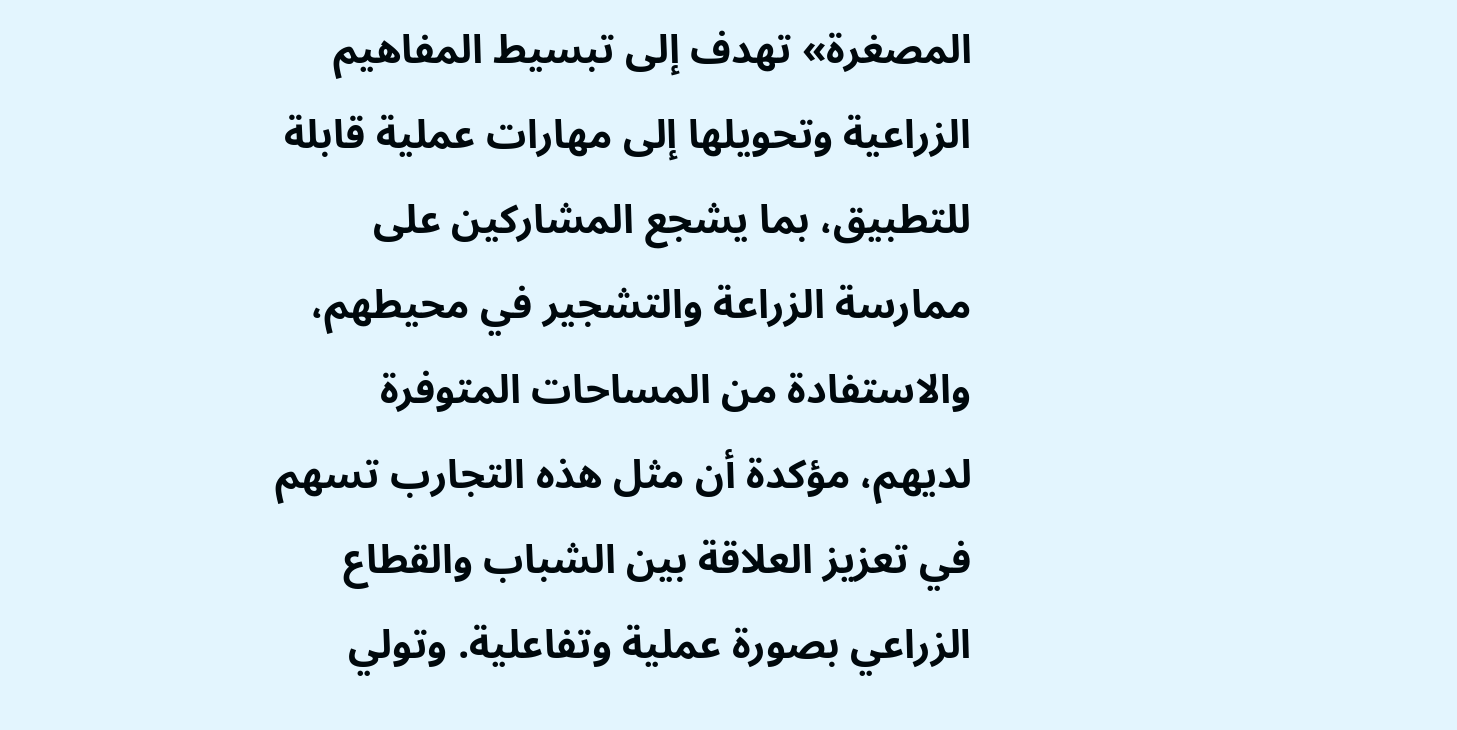المصغرة» تهدف إلى تبسيط المفاهيم الزراعية وتحويلها إلى مهارات عملية قابلة للتطبيق، بما يشجع المشاركين على ممارسة الزراعة والتشجير في محيطهم، والاستفادة من المساحات المتوفرة لديهم، مؤكدة أن مثل هذه التجارب تسهم في تعزيز العلاقة بين الشباب والقطاع الزراعي بصورة عملية وتفاعلية. وتولي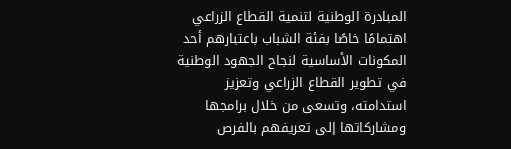المبادرة الوطنية لتنمية القطاع الزراعي اهتمامًا خاصًا بفئة الشباب باعتبارهم أحد المكونات الأساسية لنجاح الجهود الوطنية في تطوير القطاع الزراعي وتعزيز استدامته، وتسعى من خلال برامجها ومشاركاتها إلى تعريفهم بالفرص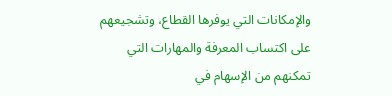والإمكانات التي يوفرها القطاع، وتشجيعهم على اكتساب المعرفة والمهارات التي تمكنهم من الإسهام في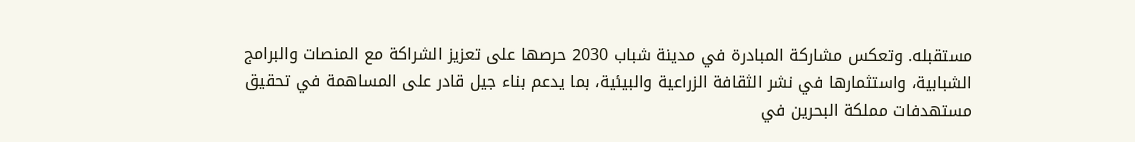مستقبله. وتعكس مشاركة المبادرة في مدينة شباب 2030 حرصها على تعزيز الشراكة مع المنصات والبرامج الشبابية، واستثمارها في نشر الثقافة الزراعية والبيئية، بما يدعم بناء جيل قادر على المساهمة في تحقيق مستهدفات مملكة البحرين في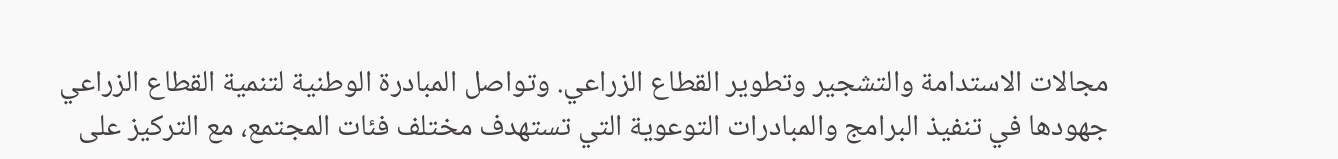مجالات الاستدامة والتشجير وتطوير القطاع الزراعي. وتواصل المبادرة الوطنية لتنمية القطاع الزراعي جهودها في تنفيذ البرامج والمبادرات التوعوية التي تستهدف مختلف فئات المجتمع، مع التركيز على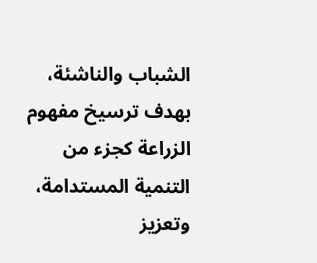الشباب والناشئة، بهدف ترسيخ مفهوم الزراعة كجزء من التنمية المستدامة، وتعزيز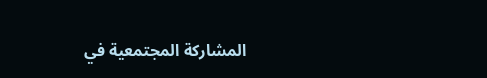المشاركة المجتمعية في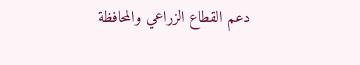دعم القطاع الزراعي والمحافظة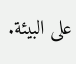على البيئة.